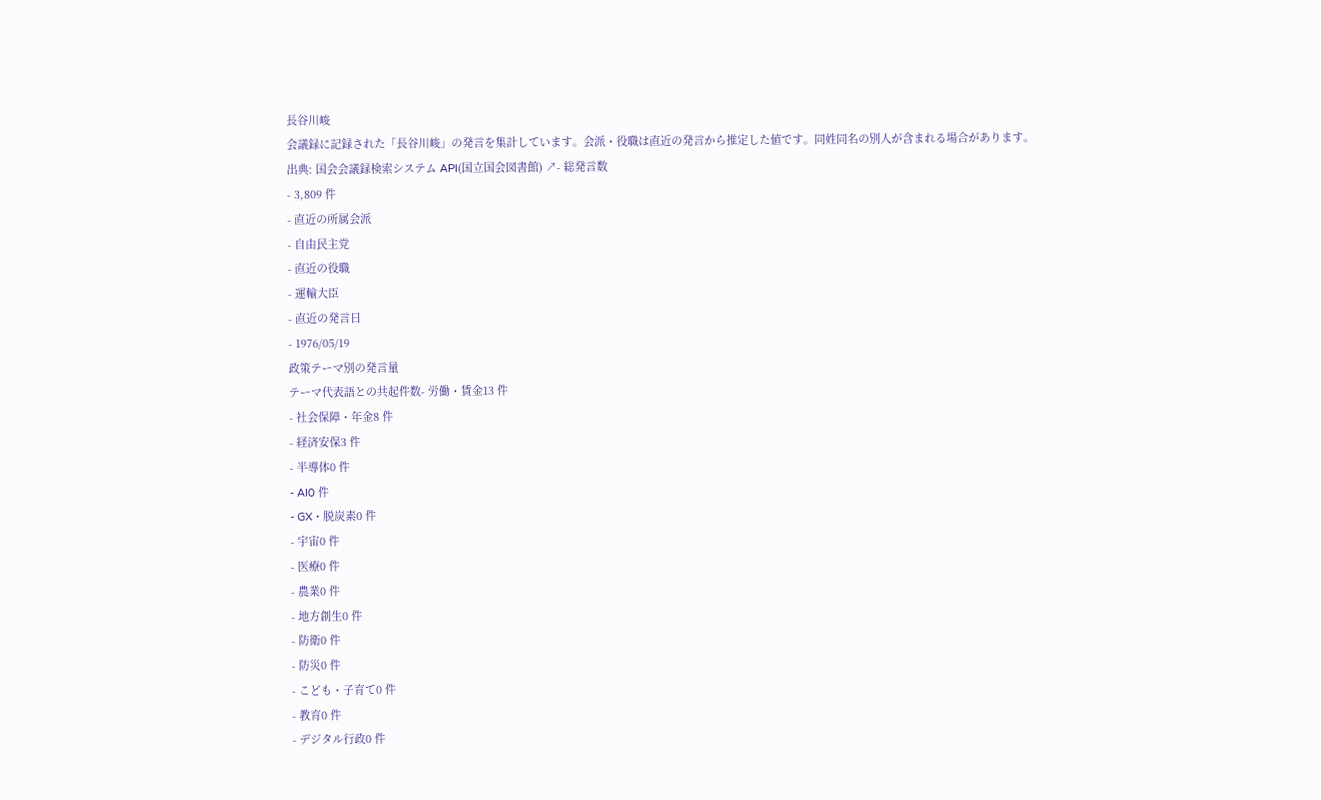長谷川峻
会議録に記録された「長谷川峻」の発言を集計しています。会派・役職は直近の発言から推定した値です。同姓同名の別人が含まれる場合があります。
出典: 国会会議録検索システム API(国立国会図書館) ↗- 総発言数
- 3,809 件
- 直近の所属会派
- 自由民主党
- 直近の役職
- 運輸大臣
- 直近の発言日
- 1976/05/19
政策テーマ別の発言量
テーマ代表語との共起件数- 労働・賃金13 件
- 社会保障・年金8 件
- 経済安保3 件
- 半導体0 件
- AI0 件
- GX・脱炭素0 件
- 宇宙0 件
- 医療0 件
- 農業0 件
- 地方創生0 件
- 防衛0 件
- 防災0 件
- こども・子育て0 件
- 教育0 件
- デジタル行政0 件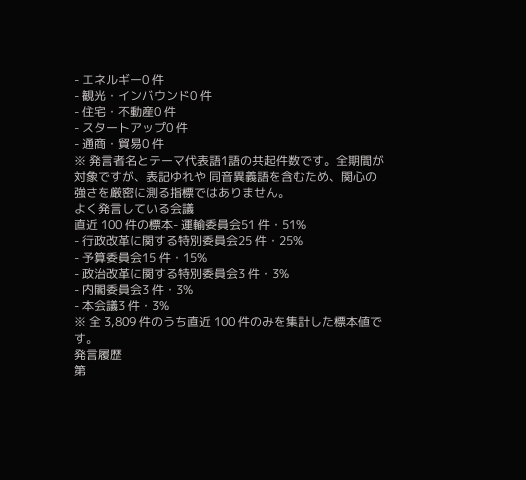- エネルギー0 件
- 観光・インバウンド0 件
- 住宅・不動産0 件
- スタートアップ0 件
- 通商・貿易0 件
※ 発言者名とテーマ代表語1語の共起件数です。全期間が対象ですが、表記ゆれや 同音異義語を含むため、関心の強さを厳密に測る指標ではありません。
よく発言している会議
直近 100 件の標本- 運輸委員会51 件・51%
- 行政改革に関する特別委員会25 件・25%
- 予算委員会15 件・15%
- 政治改革に関する特別委員会3 件・3%
- 内閣委員会3 件・3%
- 本会議3 件・3%
※ 全 3,809 件のうち直近 100 件のみを集計した標本値です。
発言履歴
第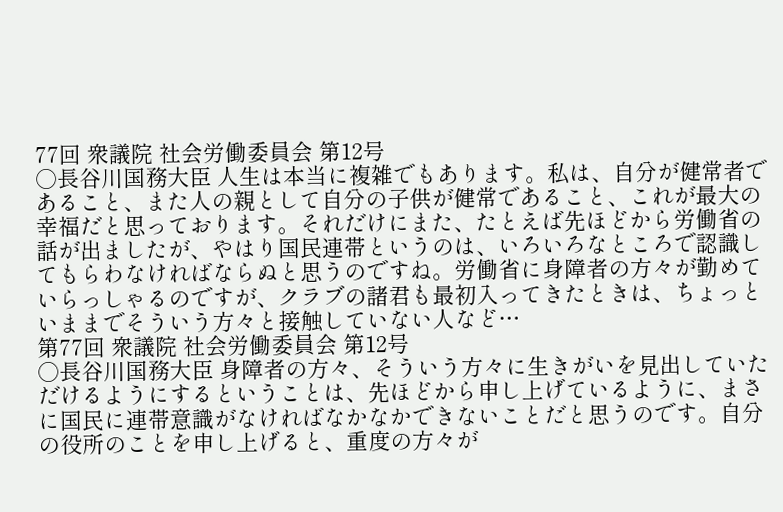77回 衆議院 社会労働委員会 第12号
○長谷川国務大臣 人生は本当に複雑でもあります。私は、自分が健常者であること、また人の親として自分の子供が健常であること、これが最大の幸福だと思っております。それだけにまた、たとえば先ほどから労働省の話が出ましたが、やはり国民連帯というのは、いろいろなところで認識してもらわなければならぬと思うのですね。労働省に身障者の方々が勤めていらっしゃるのですが、クラブの諸君も最初入ってきたときは、ちょっといままでそういう方々と接触していない人など…
第77回 衆議院 社会労働委員会 第12号
○長谷川国務大臣 身障者の方々、そういう方々に生きがいを見出していただけるようにするということは、先ほどから申し上げているように、まさに国民に連帯意識がなければなかなかできないことだと思うのです。自分の役所のことを申し上げると、重度の方々が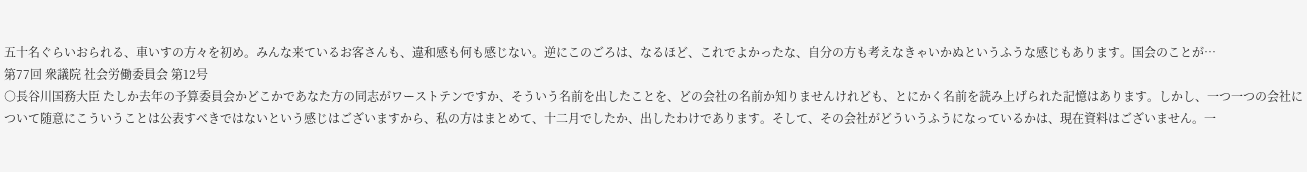五十名ぐらいおられる、車いすの方々を初め。みんな来ているお客さんも、違和感も何も感じない。逆にこのごろは、なるほど、これでよかったな、自分の方も考えなきゃいかぬというふうな感じもあります。国会のことが…
第77回 衆議院 社会労働委員会 第12号
○長谷川国務大臣 たしか去年の予算委員会かどこかであなた方の同志がワーストテンですか、そういう名前を出したことを、どの会社の名前か知りませんけれども、とにかく名前を読み上げられた記憶はあります。しかし、一つ一つの会社について随意にこういうことは公表すべきではないという感じはございますから、私の方はまとめて、十二月でしたか、出したわけであります。そして、その会社がどういうふうになっているかは、現在資料はございません。一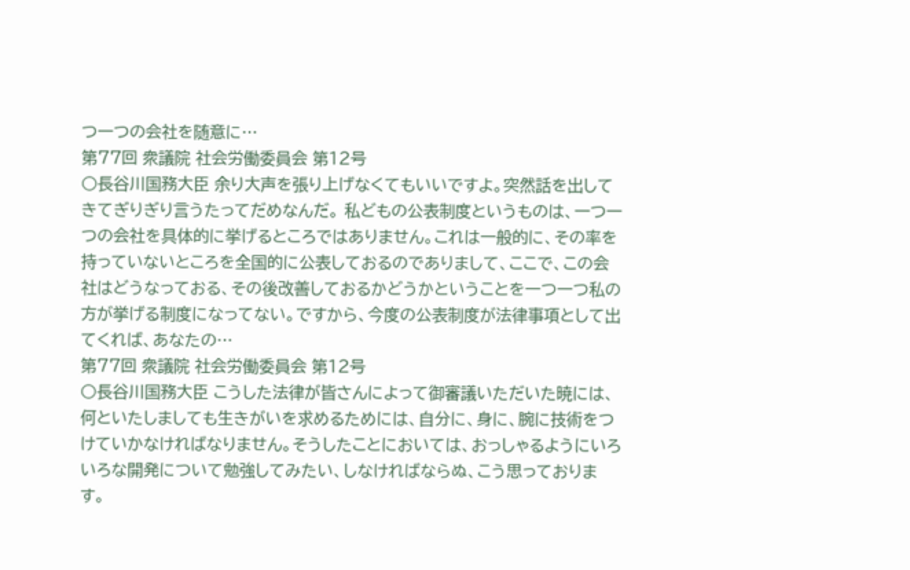つ一つの会社を随意に…
第77回 衆議院 社会労働委員会 第12号
○長谷川国務大臣 余り大声を張り上げなくてもいいですよ。突然話を出してきてぎりぎり言うたってだめなんだ。 私どもの公表制度というものは、一つ一つの会社を具体的に挙げるところではありません。これは一般的に、その率を持っていないところを全国的に公表しておるのでありまして、ここで、この会社はどうなっておる、その後改善しておるかどうかということを一つ一つ私の方が挙げる制度になってない。ですから、今度の公表制度が法律事項として出てくれば、あなたの…
第77回 衆議院 社会労働委員会 第12号
○長谷川国務大臣 こうした法律が皆さんによって御審議いただいた暁には、何といたしましても生きがいを求めるためには、自分に、身に、腕に技術をつけていかなければなりません。そうしたことにおいては、おっしゃるようにいろいろな開発について勉強してみたい、しなければならぬ、こう思っております。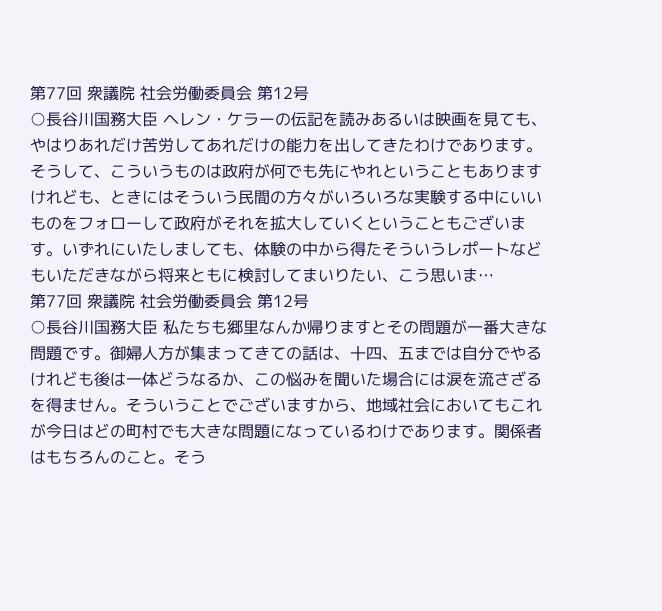第77回 衆議院 社会労働委員会 第12号
○長谷川国務大臣 ヘレン・ケラーの伝記を読みあるいは映画を見ても、やはりあれだけ苦労してあれだけの能力を出してきたわけであります。そうして、こういうものは政府が何でも先にやれということもありますけれども、ときにはそういう民間の方々がいろいろな実験する中にいいものをフォローして政府がそれを拡大していくということもございます。いずれにいたしましても、体験の中から得たそういうレポートなどもいただきながら将来ともに検討してまいりたい、こう思いま…
第77回 衆議院 社会労働委員会 第12号
○長谷川国務大臣 私たちも郷里なんか帰りますとその問題が一番大きな問題です。御婦人方が集まってきての話は、十四、五までは自分でやるけれども後は一体どうなるか、この悩みを聞いた場合には涙を流さざるを得ません。そういうことでございますから、地域社会においてもこれが今日はどの町村でも大きな問題になっているわけであります。関係者はもちろんのこと。そう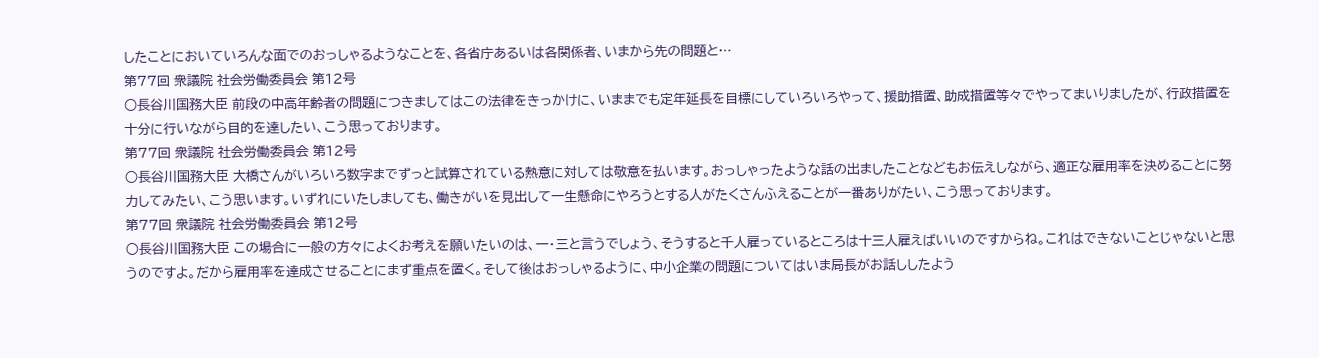したことにおいていろんな面でのおっしゃるようなことを、各省庁あるいは各関係者、いまから先の問題と…
第77回 衆議院 社会労働委員会 第12号
○長谷川国務大臣 前段の中高年齢者の問題につきましてはこの法律をきっかけに、いままでも定年延長を目標にしていろいろやって、援助措置、助成措置等々でやってまいりましたが、行政措置を十分に行いながら目的を達したい、こう思っております。
第77回 衆議院 社会労働委員会 第12号
○長谷川国務大臣 大橋さんがいろいろ数字までずっと試算されている熱意に対しては敬意を払います。おっしゃったような話の出ましたことなどもお伝えしながら、適正な雇用率を決めることに努力してみたい、こう思います。いずれにいたしましても、働きがいを見出して一生懸命にやろうとする人がたくさんふえることが一番ありがたい、こう思っております。
第77回 衆議院 社会労働委員会 第12号
○長谷川国務大臣 この場合に一般の方々によくお考えを願いたいのは、一・三と言うでしょう、そうすると千人雇っているところは十三人雇えばいいのですからね。これはできないことじゃないと思うのですよ。だから雇用率を達成させることにまず重点を置く。そして後はおっしゃるように、中小企業の問題についてはいま局長がお話ししたよう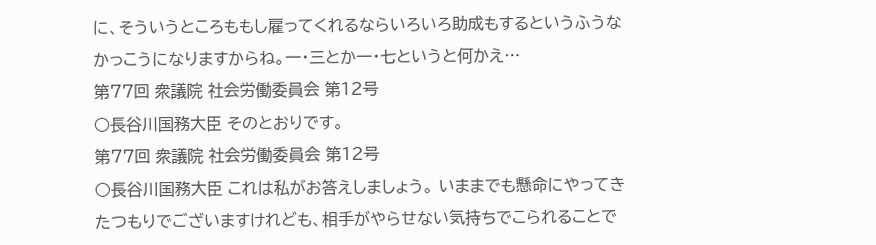に、そういうところももし雇ってくれるならいろいろ助成もするというふうなかっこうになりますからね。一・三とか一・七というと何かえ…
第77回 衆議院 社会労働委員会 第12号
○長谷川国務大臣 そのとおりです。
第77回 衆議院 社会労働委員会 第12号
○長谷川国務大臣 これは私がお答えしましょう。 いままでも懸命にやってきたつもりでございますけれども、相手がやらせない気持ちでこられることで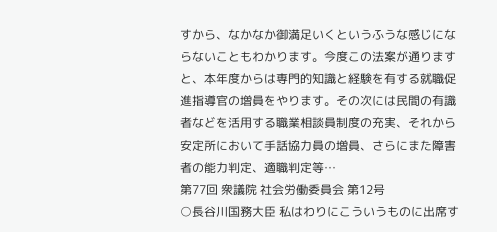すから、なかなか御満足いくというふうな感じにならないこともわかります。今度この法案が通りますと、本年度からは専門的知識と経験を有する就職促進指導官の増員をやります。その次には民間の有識者などを活用する職業相談員制度の充実、それから安定所において手話協力員の増員、さらにまた障害者の能力判定、適職判定等…
第77回 衆議院 社会労働委員会 第12号
○長谷川国務大臣 私はわりにこういうものに出席す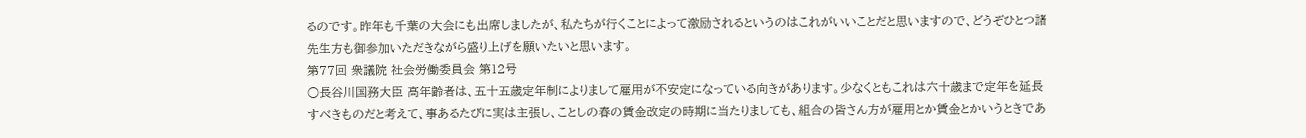るのです。昨年も千葉の大会にも出席しましたが、私たちが行くことによって激励されるというのはこれがいいことだと思いますので、どうぞひとつ諸先生方も御参加いただきながら盛り上げを願いたいと思います。
第77回 衆議院 社会労働委員会 第12号
○長谷川国務大臣 高年齢者は、五十五歳定年制によりまして雇用が不安定になっている向きがあります。少なくともこれは六十歳まで定年を延長すべきものだと考えて、事あるたびに実は主張し、ことしの春の賃金改定の時期に当たりましても、組合の皆さん方が雇用とか賃金とかいうときであ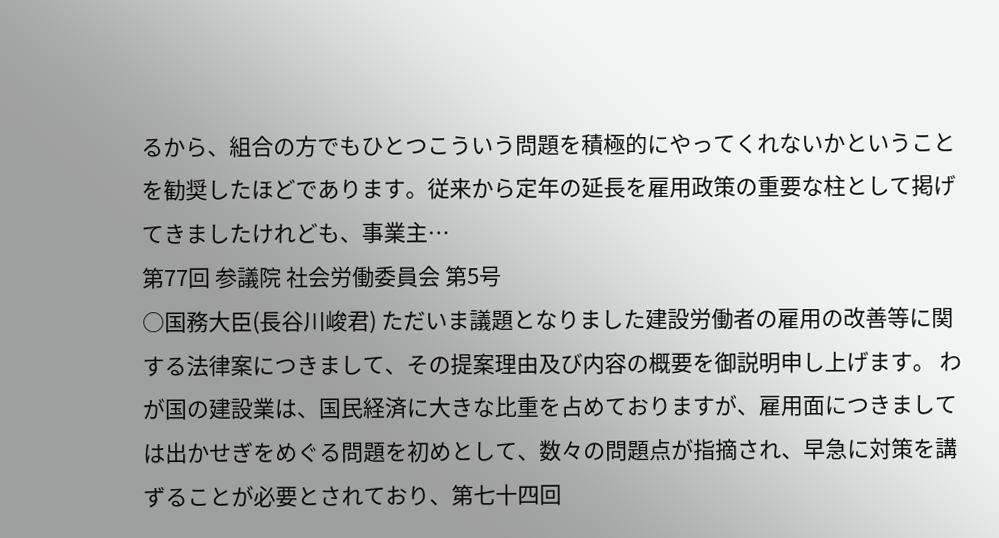るから、組合の方でもひとつこういう問題を積極的にやってくれないかということを勧奨したほどであります。従来から定年の延長を雇用政策の重要な柱として掲げてきましたけれども、事業主…
第77回 参議院 社会労働委員会 第5号
○国務大臣(長谷川峻君) ただいま議題となりました建設労働者の雇用の改善等に関する法律案につきまして、その提案理由及び内容の概要を御説明申し上げます。 わが国の建設業は、国民経済に大きな比重を占めておりますが、雇用面につきましては出かせぎをめぐる問題を初めとして、数々の問題点が指摘され、早急に対策を講ずることが必要とされており、第七十四回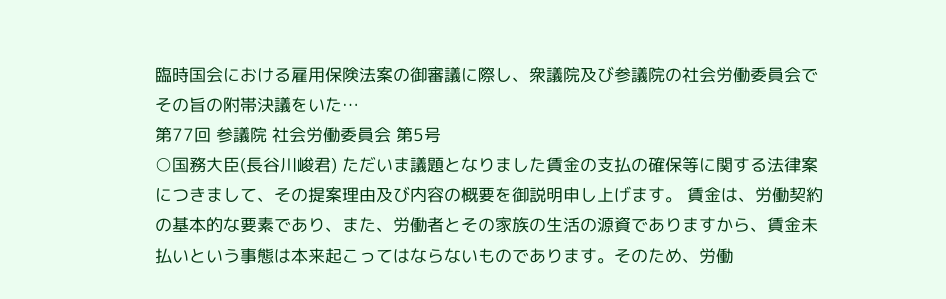臨時国会における雇用保険法案の御審議に際し、衆議院及び参議院の社会労働委員会でその旨の附帯決議をいた…
第77回 参議院 社会労働委員会 第5号
○国務大臣(長谷川峻君) ただいま議題となりました賃金の支払の確保等に関する法律案につきまして、その提案理由及び内容の概要を御説明申し上げます。 賃金は、労働契約の基本的な要素であり、また、労働者とその家族の生活の源資でありますから、賃金未払いという事態は本来起こってはならないものであります。そのため、労働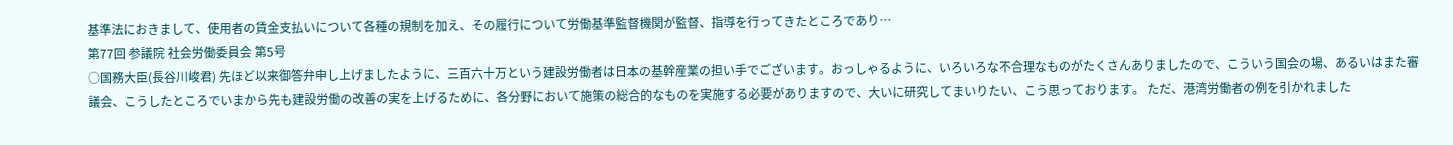基準法におきまして、使用者の賃金支払いについて各種の規制を加え、その履行について労働基準監督機関が監督、指導を行ってきたところであり…
第77回 参議院 社会労働委員会 第5号
○国務大臣(長谷川峻君) 先ほど以来御答弁申し上げましたように、三百六十万という建設労働者は日本の基幹産業の担い手でございます。おっしゃるように、いろいろな不合理なものがたくさんありましたので、こういう国会の場、あるいはまた審議会、こうしたところでいまから先も建設労働の改善の実を上げるために、各分野において施策の総合的なものを実施する必要がありますので、大いに研究してまいりたい、こう思っております。 ただ、港湾労働者の例を引かれました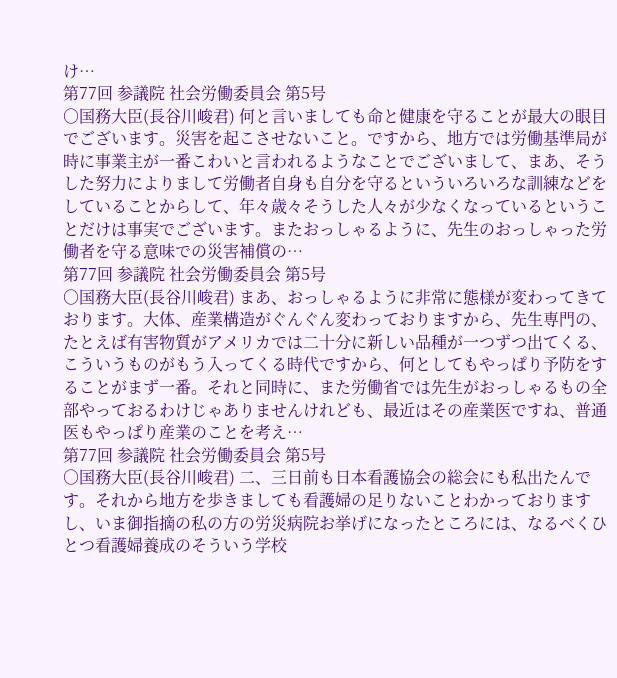け…
第77回 参議院 社会労働委員会 第5号
○国務大臣(長谷川峻君) 何と言いましても命と健康を守ることが最大の眼目でございます。災害を起こさせないこと。ですから、地方では労働基準局が時に事業主が一番こわいと言われるようなことでございまして、まあ、そうした努力によりまして労働者自身も自分を守るといういろいろな訓練などをしていることからして、年々歳々そうした人々が少なくなっているということだけは事実でございます。またおっしゃるように、先生のおっしゃった労働者を守る意味での災害補償の…
第77回 参議院 社会労働委員会 第5号
○国務大臣(長谷川峻君) まあ、おっしゃるように非常に態様が変わってきております。大体、産業構造がぐんぐん変わっておりますから、先生専門の、たとえば有害物質がアメリカでは二十分に新しい品種が一つずつ出てくる、こういうものがもう入ってくる時代ですから、何としてもやっぱり予防をすることがまず一番。それと同時に、また労働省では先生がおっしゃるもの全部やっておるわけじゃありませんけれども、最近はその産業医ですね、普通医もやっぱり産業のことを考え…
第77回 参議院 社会労働委員会 第5号
○国務大臣(長谷川峻君) 二、三日前も日本看護協会の総会にも私出たんです。それから地方を歩きましても看護婦の足りないことわかっておりますし、いま御指摘の私の方の労災病院お挙げになったところには、なるべくひとつ看護婦養成のそういう学校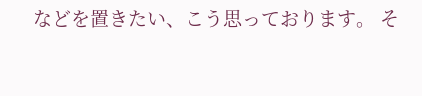などを置きたい、こう思っております。 そ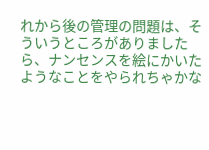れから後の管理の問題は、そういうところがありましたら、ナンセンスを絵にかいたようなことをやられちゃかな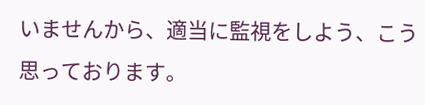いませんから、適当に監視をしよう、こう思っております。